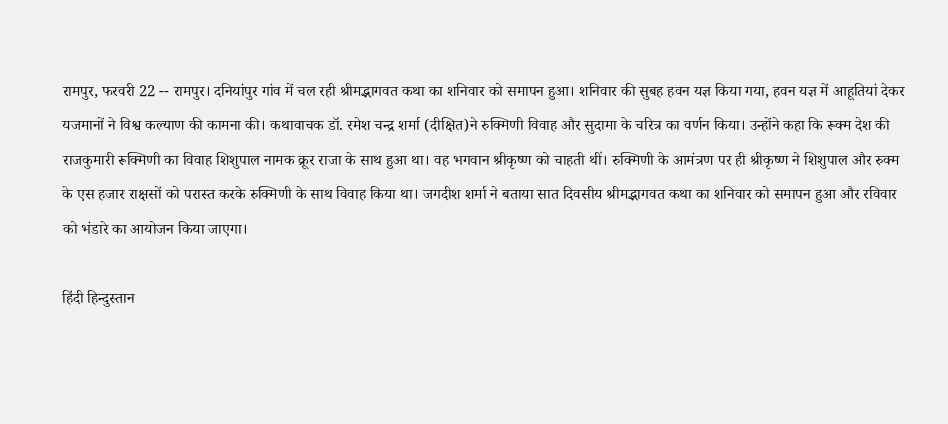रामपुर, फरवरी 22 -- रामपुर। दनियांपुर गांव में चल रही श्रीमद्भागवत कथा का शनिवार को समापन हुआ। शनिवार की सुबह हवन यज्ञ किया गया, हवन यज्ञ में आहूतियां देकर यजमानों ने विश्व कल्याण की कामना की। कथावाचक डॉ. रमेश चन्द्र शर्मा (दीक्षित)ने रुक्मिणी विवाह और सुदामा के चरित्र का वर्णन किया। उन्होंने कहा कि रूक्म देश की राजकुमारी रूक्मिणी का विवाह शिशुपाल नामक क्रूर राजा के साथ हुआ था। वह भगवान श्रीकृष्ण को चाहती थीं। रुक्मिणी के आमंत्रण पर ही श्रीकृष्ण ने शिशुपाल और रुक्म के एस हजार राक्षसों को परास्त करके रुक्मिणी के साथ विवाह किया था। जगदीश शर्मा ने बताया सात दिवसीय श्रीमद्भागवत कथा का शनिवार को समापन हुआ और रविवार को भंडारे का आयोजन किया जाएगा।

हिंदी हिन्दुस्तान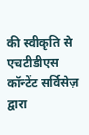की स्वीकृति से एचटीडीएस कॉन्टेंट सर्विसेज़ द्वारा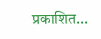प्रकाशित...